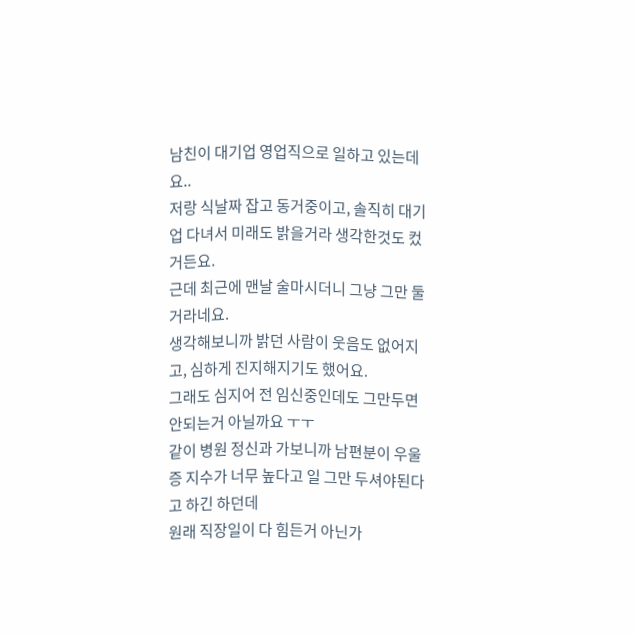남친이 대기업 영업직으로 일하고 있는데요..
저랑 식날짜 잡고 동거중이고, 솔직히 대기업 다녀서 미래도 밝을거라 생각한것도 컸거든요.
근데 최근에 맨날 술마시더니 그냥 그만 둘거라네요.
생각해보니까 밝던 사람이 웃음도 없어지고, 심하게 진지해지기도 했어요.
그래도 심지어 전 임신중인데도 그만두면 안되는거 아닐까요 ㅜㅜ
같이 병원 정신과 가보니까 남편분이 우울증 지수가 너무 높다고 일 그만 두셔야된다고 하긴 하던데
원래 직장일이 다 힘든거 아닌가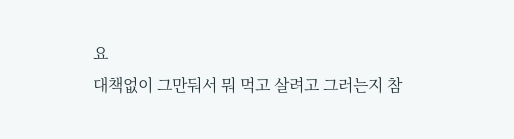요
대책없이 그만둬서 뭐 먹고 살려고 그러는지 참